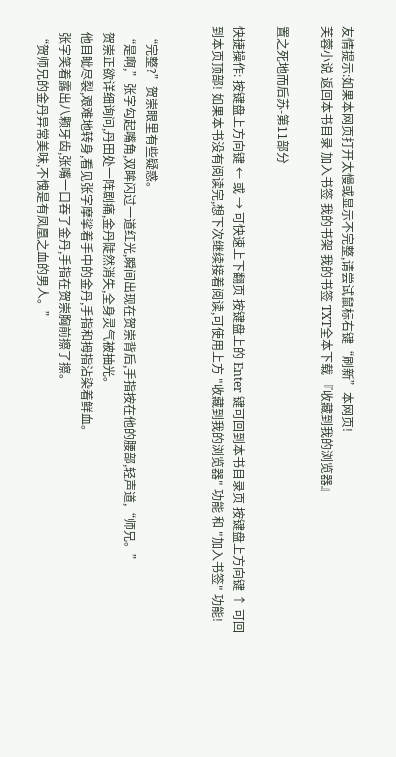友情提示:如果本网页打开太慢或显示不完整,请尝试鼠标右键“刷新”本网页!
芙蓉小说 返回本书目录 加入书签 我的书架 我的书签 TXT全本下载 『收藏到我的浏览器』

置之死地而后苏-第11部分

快捷操作: 按键盘上方向键 ← 或 → 可快速上下翻页 按键盘上的 Enter 键可回到本书目录页 按键盘上方向键 ↑ 可回到本页顶部! 如果本书没有阅读完,想下次继续接着阅读,可使用上方 "收藏到我的浏览器" 功能 和 "加入书签" 功能!


  “完整?”贺崇眼里有些疑惑。
  “是啊,”张字勾起嘴角,双眸闪过一道红光,瞬间出现在贺崇背后,手指按在他的腰部,轻声道,“师兄。”
  贺崇正欲详细询问,丹田处一阵剧痛,金丹陡然消失,全身灵气被抽光。
  他目眦尽裂,艰难地转身,看见张字摩挲着手中的金丹,手指和拇指沾染着鲜血。
  张字笑着露出八颗牙齿,张嘴一口吞了金丹,手指在贺崇胸前擦了擦。
  “贺师兄的金丹异常美味,不愧是有凤凰之血的男人。”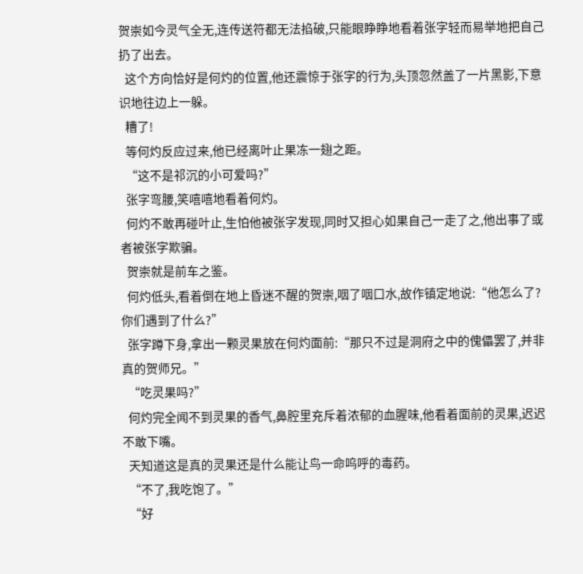贺崇如今灵气全无,连传送符都无法掐破,只能眼睁睁地看着张字轻而易举地把自己扔了出去。
  这个方向恰好是何灼的位置,他还震惊于张字的行为,头顶忽然盖了一片黑影,下意识地往边上一躲。
  糟了!
  等何灼反应过来,他已经离叶止果冻一翅之距。
  “这不是祁沉的小可爱吗?”
  张字弯腰,笑嘻嘻地看着何灼。
  何灼不敢再碰叶止,生怕他被张字发现,同时又担心如果自己一走了之,他出事了或者被张字欺骗。
  贺崇就是前车之鉴。
  何灼低头,看着倒在地上昏迷不醒的贺崇,咽了咽口水,故作镇定地说:“他怎么了?你们遇到了什么?”
  张字蹲下身,拿出一颗灵果放在何灼面前:“那只不过是洞府之中的傀儡罢了,并非真的贺师兄。”
  “吃灵果吗?”
  何灼完全闻不到灵果的香气,鼻腔里充斥着浓郁的血腥味,他看着面前的灵果,迟迟不敢下嘴。
  天知道这是真的灵果还是什么能让鸟一命呜呼的毒药。
  “不了,我吃饱了。”
  “好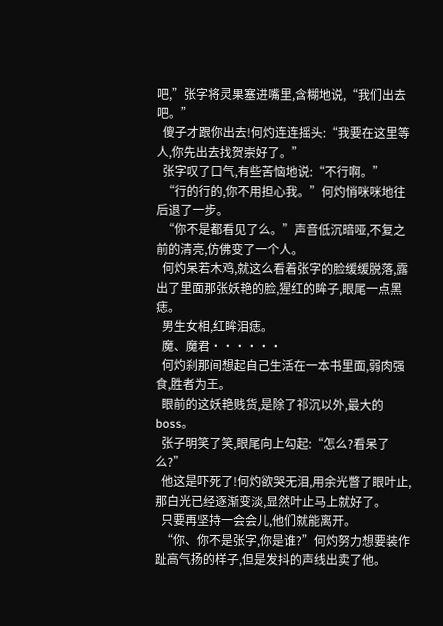吧,”张字将灵果塞进嘴里,含糊地说,“我们出去吧。”
  傻子才跟你出去!何灼连连摇头:“我要在这里等人,你先出去找贺崇好了。”
  张字叹了口气,有些苦恼地说:“不行啊。”
  “行的行的,你不用担心我。”何灼悄咪咪地往后退了一步。
  “你不是都看见了么。”声音低沉暗哑,不复之前的清亮,仿佛变了一个人。
  何灼呆若木鸡,就这么看着张字的脸缓缓脱落,露出了里面那张妖艳的脸,猩红的眸子,眼尾一点黑痣。
  男生女相,红眸泪痣。
  魔、魔君······
  何灼刹那间想起自己生活在一本书里面,弱肉强食,胜者为王。
  眼前的这妖艳贱货,是除了祁沉以外,最大的boss。
  张子明笑了笑,眼尾向上勾起:“怎么?看呆了么?”
  他这是吓死了!何灼欲哭无泪,用余光瞥了眼叶止,那白光已经逐渐变淡,显然叶止马上就好了。
  只要再坚持一会会儿,他们就能离开。
  “你、你不是张字,你是谁?”何灼努力想要装作趾高气扬的样子,但是发抖的声线出卖了他。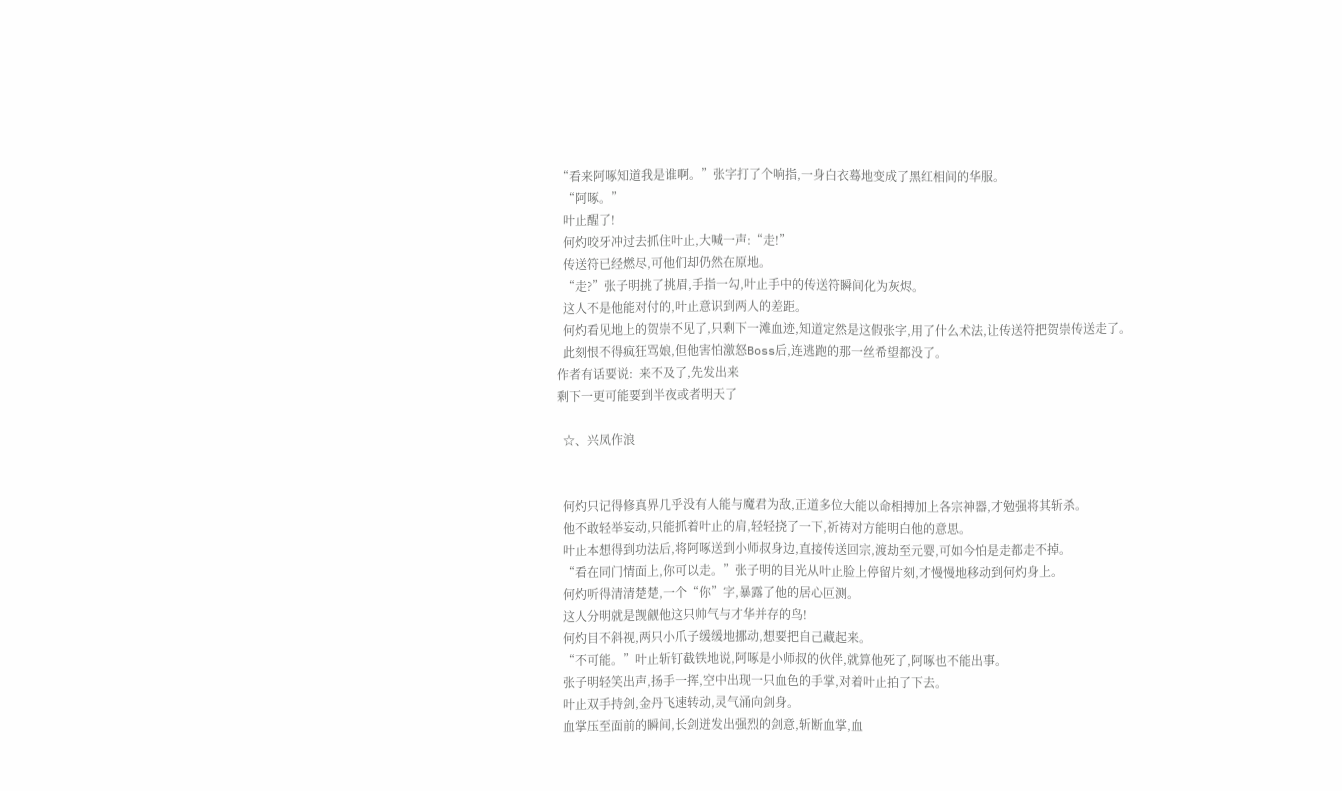“看来阿啄知道我是谁啊。”张字打了个响指,一身白衣蓦地变成了黑红相间的华服。
  “阿啄。”
  叶止醒了!
  何灼咬牙冲过去抓住叶止,大喊一声:“走!”
  传送符已经燃尽,可他们却仍然在原地。
  “走?”张子明挑了挑眉,手指一勾,叶止手中的传送符瞬间化为灰烬。
  这人不是他能对付的,叶止意识到两人的差距。
  何灼看见地上的贺崇不见了,只剩下一滩血迹,知道定然是这假张字,用了什么术法,让传送符把贺崇传送走了。
  此刻恨不得疯狂骂娘,但他害怕激怒Boss后,连逃跑的那一丝希望都没了。
作者有话要说:  来不及了,先发出来
剩下一更可能要到半夜或者明天了

  ☆、兴凤作浪


  何灼只记得修真界几乎没有人能与魔君为敌,正道多位大能以命相搏加上各宗神器,才勉强将其斩杀。
  他不敢轻举妄动,只能抓着叶止的肩,轻轻挠了一下,祈祷对方能明白他的意思。
  叶止本想得到功法后,将阿啄送到小师叔身边,直接传送回宗,渡劫至元婴,可如今怕是走都走不掉。
  “看在同门情面上,你可以走。”张子明的目光从叶止脸上停留片刻,才慢慢地移动到何灼身上。
  何灼听得清清楚楚,一个“你”字,暴露了他的居心叵测。
  这人分明就是觊觎他这只帅气与才华并存的鸟!
  何灼目不斜视,两只小爪子缓缓地挪动,想要把自己藏起来。
  “不可能。”叶止斩钉截铁地说,阿啄是小师叔的伙伴,就算他死了,阿啄也不能出事。
  张子明轻笑出声,扬手一挥,空中出现一只血色的手掌,对着叶止拍了下去。
  叶止双手持剑,金丹飞速转动,灵气涌向剑身。
  血掌压至面前的瞬间,长剑迸发出强烈的剑意,斩断血掌,血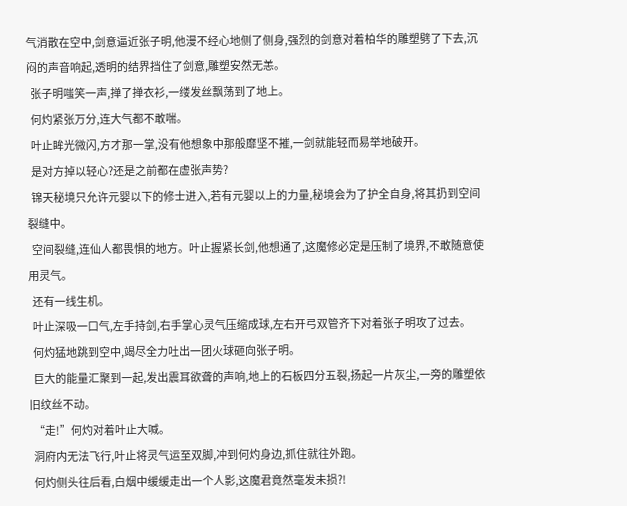气消散在空中,剑意逼近张子明,他漫不经心地侧了侧身,强烈的剑意对着柏华的雕塑劈了下去,沉闷的声音响起,透明的结界挡住了剑意,雕塑安然无恙。
  张子明嗤笑一声,掸了掸衣衫,一缕发丝飘荡到了地上。
  何灼紧张万分,连大气都不敢喘。
  叶止眸光微闪,方才那一掌,没有他想象中那般靡坚不摧,一剑就能轻而易举地破开。
  是对方掉以轻心?还是之前都在虚张声势?
  锦天秘境只允许元婴以下的修士进入,若有元婴以上的力量,秘境会为了护全自身,将其扔到空间裂缝中。
  空间裂缝,连仙人都畏惧的地方。叶止握紧长剑,他想通了,这魔修必定是压制了境界,不敢随意使用灵气。
  还有一线生机。
  叶止深吸一口气,左手持剑,右手掌心灵气压缩成球,左右开弓双管齐下对着张子明攻了过去。
  何灼猛地跳到空中,竭尽全力吐出一团火球砸向张子明。
  巨大的能量汇聚到一起,发出震耳欲聋的声响,地上的石板四分五裂,扬起一片灰尘,一旁的雕塑依旧纹丝不动。
  “走!”何灼对着叶止大喊。
  洞府内无法飞行,叶止将灵气运至双脚,冲到何灼身边,抓住就往外跑。
  何灼侧头往后看,白烟中缓缓走出一个人影,这魔君竟然毫发未损?!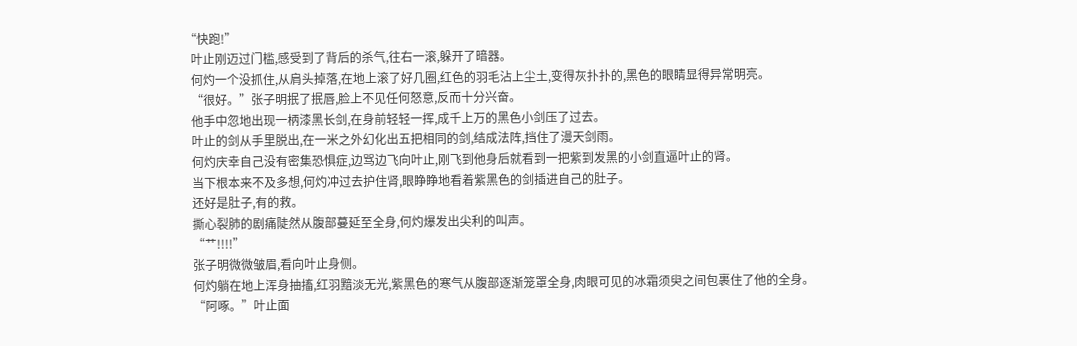“快跑!”
  叶止刚迈过门槛,感受到了背后的杀气,往右一滚,躲开了暗器。
  何灼一个没抓住,从肩头掉落,在地上滚了好几圈,红色的羽毛沾上尘土,变得灰扑扑的,黑色的眼睛显得异常明亮。
  “很好。”张子明抿了抿唇,脸上不见任何怒意,反而十分兴奋。
  他手中忽地出现一柄漆黑长剑,在身前轻轻一挥,成千上万的黑色小剑压了过去。
  叶止的剑从手里脱出,在一米之外幻化出五把相同的剑,结成法阵,挡住了漫天剑雨。
  何灼庆幸自己没有密集恐惧症,边骂边飞向叶止,刚飞到他身后就看到一把紫到发黑的小剑直逼叶止的肾。
  当下根本来不及多想,何灼冲过去护住肾,眼睁睁地看着紫黑色的剑插进自己的肚子。
  还好是肚子,有的救。
  撕心裂肺的剧痛陡然从腹部蔓延至全身,何灼爆发出尖利的叫声。
  “艹!!!!”
  张子明微微皱眉,看向叶止身侧。
  何灼躺在地上浑身抽搐,红羽黯淡无光,紫黑色的寒气从腹部逐渐笼罩全身,肉眼可见的冰霜须臾之间包裹住了他的全身。
  “阿啄。”叶止面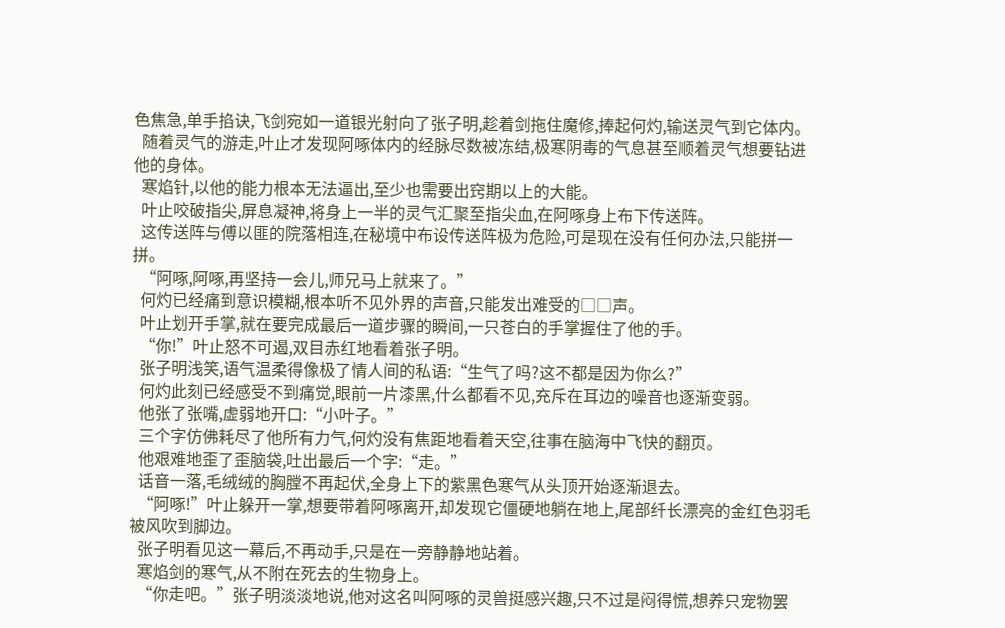色焦急,单手掐诀,飞剑宛如一道银光射向了张子明,趁着剑拖住魔修,捧起何灼,输送灵气到它体内。
  随着灵气的游走,叶止才发现阿啄体内的经脉尽数被冻结,极寒阴毒的气息甚至顺着灵气想要钻进他的身体。
  寒焰针,以他的能力根本无法逼出,至少也需要出窍期以上的大能。
  叶止咬破指尖,屏息凝神,将身上一半的灵气汇聚至指尖血,在阿啄身上布下传送阵。
  这传送阵与傅以匪的院落相连,在秘境中布设传送阵极为危险,可是现在没有任何办法,只能拼一拼。
  “阿啄,阿啄,再坚持一会儿,师兄马上就来了。”
  何灼已经痛到意识模糊,根本听不见外界的声音,只能发出难受的□□声。
  叶止划开手掌,就在要完成最后一道步骤的瞬间,一只苍白的手掌握住了他的手。
  “你!”叶止怒不可遏,双目赤红地看着张子明。
  张子明浅笑,语气温柔得像极了情人间的私语:“生气了吗?这不都是因为你么?”
  何灼此刻已经感受不到痛觉,眼前一片漆黑,什么都看不见,充斥在耳边的噪音也逐渐变弱。
  他张了张嘴,虚弱地开口:“小叶子。”
  三个字仿佛耗尽了他所有力气,何灼没有焦距地看着天空,往事在脑海中飞快的翻页。
  他艰难地歪了歪脑袋,吐出最后一个字:“走。”
  话音一落,毛绒绒的胸膛不再起伏,全身上下的紫黑色寒气从头顶开始逐渐退去。
  “阿啄!”叶止躲开一掌,想要带着阿啄离开,却发现它僵硬地躺在地上,尾部纤长漂亮的金红色羽毛被风吹到脚边。
  张子明看见这一幕后,不再动手,只是在一旁静静地站着。
  寒焰剑的寒气,从不附在死去的生物身上。
  “你走吧。”张子明淡淡地说,他对这名叫阿啄的灵兽挺感兴趣,只不过是闷得慌,想养只宠物罢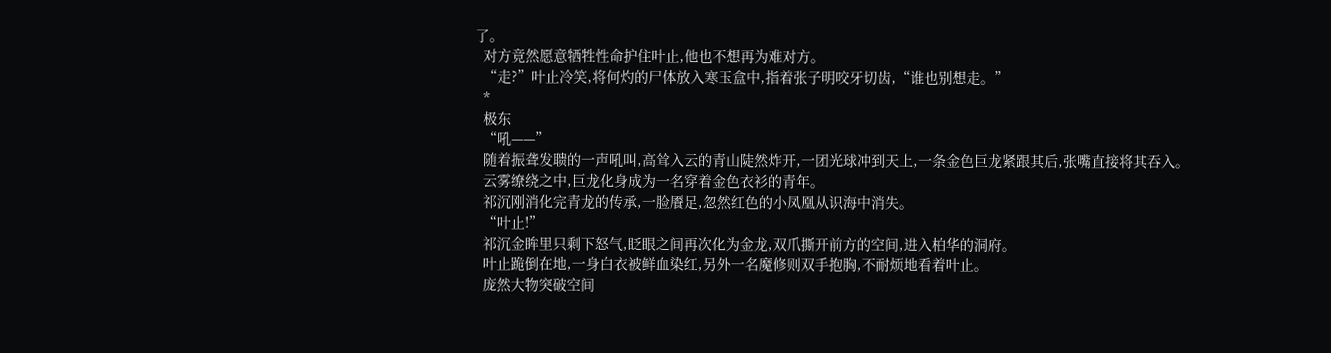了。
  对方竟然愿意牺牲性命护住叶止,他也不想再为难对方。
  “走?”叶止冷笑,将何灼的尸体放入寒玉盒中,指着张子明咬牙切齿,“谁也别想走。”
  *
  极东
  “吼——”
  随着振聋发聩的一声吼叫,高耸入云的青山陡然炸开,一团光球冲到天上,一条金色巨龙紧跟其后,张嘴直接将其吞入。
  云雾缭绕之中,巨龙化身成为一名穿着金色衣衫的青年。
  祁沉刚消化完青龙的传承,一脸餍足,忽然红色的小凤凰从识海中消失。
  “叶止!”
  祁沉金眸里只剩下怒气,眨眼之间再次化为金龙,双爪撕开前方的空间,进入柏华的洞府。
  叶止跪倒在地,一身白衣被鲜血染红,另外一名魔修则双手抱胸,不耐烦地看着叶止。
  庞然大物突破空间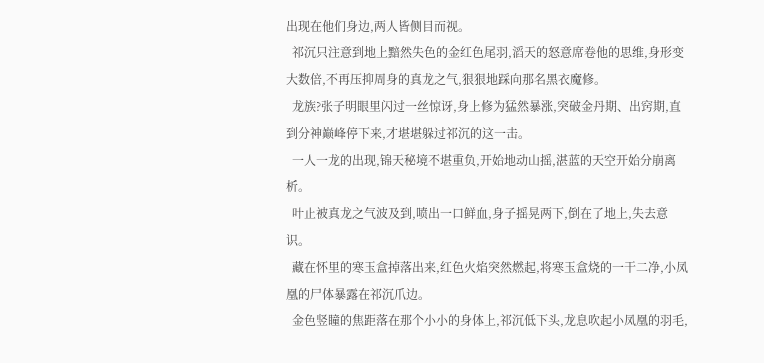出现在他们身边,两人皆侧目而视。
  祁沉只注意到地上黯然失色的金红色尾羽,滔天的怒意席卷他的思维,身形变大数倍,不再压抑周身的真龙之气,狠狠地踩向那名黑衣魔修。
  龙族?张子明眼里闪过一丝惊讶,身上修为猛然暴涨,突破金丹期、出窍期,直到分神巅峰停下来,才堪堪躲过祁沉的这一击。
  一人一龙的出现,锦天秘境不堪重负,开始地动山摇,湛蓝的天空开始分崩离析。
  叶止被真龙之气波及到,喷出一口鲜血,身子摇晃两下,倒在了地上,失去意识。
  藏在怀里的寒玉盒掉落出来,红色火焰突然燃起,将寒玉盒烧的一干二净,小凤凰的尸体暴露在祁沉爪边。
  金色竖瞳的焦距落在那个小小的身体上,祁沉低下头,龙息吹起小凤凰的羽毛,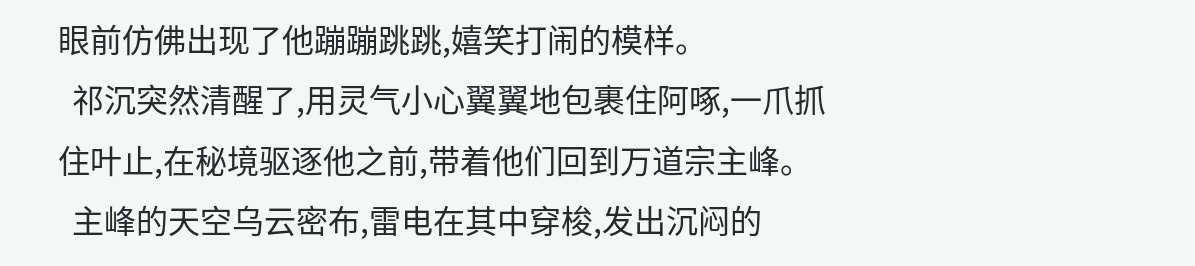眼前仿佛出现了他蹦蹦跳跳,嬉笑打闹的模样。
  祁沉突然清醒了,用灵气小心翼翼地包裹住阿啄,一爪抓住叶止,在秘境驱逐他之前,带着他们回到万道宗主峰。
  主峰的天空乌云密布,雷电在其中穿梭,发出沉闷的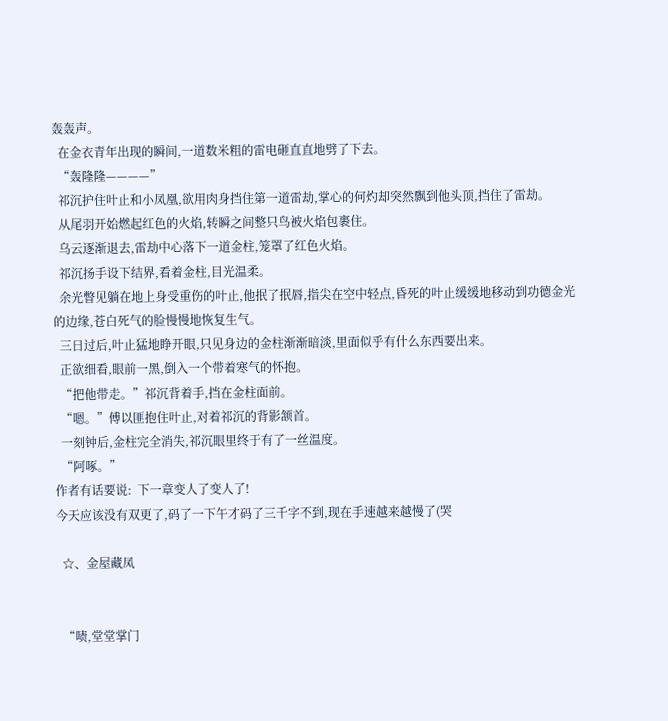轰轰声。
  在金衣青年出现的瞬间,一道数米粗的雷电砸直直地劈了下去。
  “轰隆隆————”
  祁沉护住叶止和小凤凰,欲用肉身挡住第一道雷劫,掌心的何灼却突然飘到他头顶,挡住了雷劫。
  从尾羽开始燃起红色的火焰,转瞬之间整只鸟被火焰包裹住。
  乌云逐渐退去,雷劫中心落下一道金柱,笼罩了红色火焰。
  祁沉扬手设下结界,看着金柱,目光温柔。
  余光瞥见躺在地上身受重伤的叶止,他抿了抿唇,指尖在空中轻点,昏死的叶止缓缓地移动到功德金光的边缘,苍白死气的脸慢慢地恢复生气。
  三日过后,叶止猛地睁开眼,只见身边的金柱渐渐暗淡,里面似乎有什么东西要出来。
  正欲细看,眼前一黑,倒入一个带着寒气的怀抱。
  “把他带走。”祁沉背着手,挡在金柱面前。
  “嗯。”傅以匪抱住叶止,对着祁沉的背影颔首。
  一刻钟后,金柱完全消失,祁沉眼里终于有了一丝温度。
  “阿啄。”
作者有话要说:  下一章变人了变人了!
今天应该没有双更了,码了一下午才码了三千字不到,现在手速越来越慢了(哭

  ☆、金屋藏凤


  “啧,堂堂掌门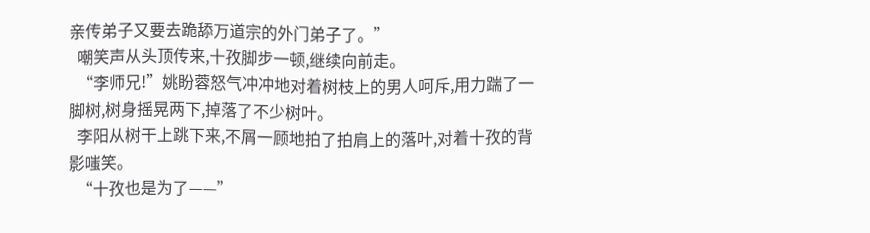亲传弟子又要去跪舔万道宗的外门弟子了。”
  嘲笑声从头顶传来,十孜脚步一顿,继续向前走。
  “李师兄!”姚盼蓉怒气冲冲地对着树枝上的男人呵斥,用力踹了一脚树,树身摇晃两下,掉落了不少树叶。
  李阳从树干上跳下来,不屑一顾地拍了拍肩上的落叶,对着十孜的背影嗤笑。
  “十孜也是为了——”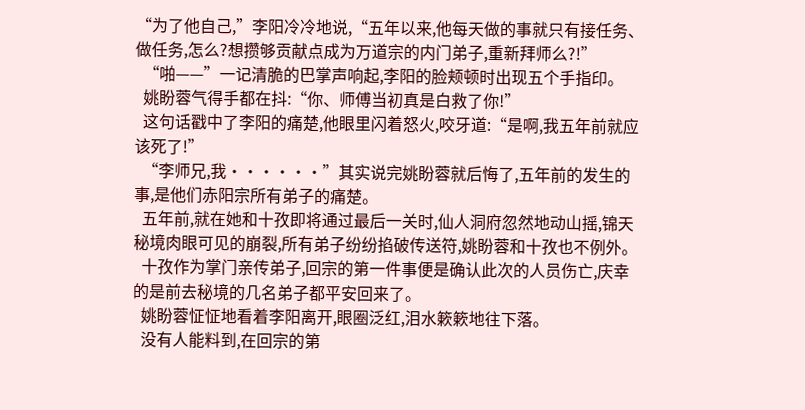“为了他自己,”李阳冷冷地说,“五年以来,他每天做的事就只有接任务、做任务,怎么?想攒够贡献点成为万道宗的内门弟子,重新拜师么?!”
  “啪——”一记清脆的巴掌声响起,李阳的脸颊顿时出现五个手指印。
  姚盼蓉气得手都在抖:“你、师傅当初真是白救了你!”
  这句话戳中了李阳的痛楚,他眼里闪着怒火,咬牙道:“是啊,我五年前就应该死了!”
  “李师兄,我······”其实说完姚盼蓉就后悔了,五年前的发生的事,是他们赤阳宗所有弟子的痛楚。
  五年前,就在她和十孜即将通过最后一关时,仙人洞府忽然地动山摇,锦天秘境肉眼可见的崩裂,所有弟子纷纷掐破传送符,姚盼蓉和十孜也不例外。
  十孜作为掌门亲传弟子,回宗的第一件事便是确认此次的人员伤亡,庆幸的是前去秘境的几名弟子都平安回来了。
  姚盼蓉怔怔地看着李阳离开,眼圈泛红,泪水簌簌地往下落。
  没有人能料到,在回宗的第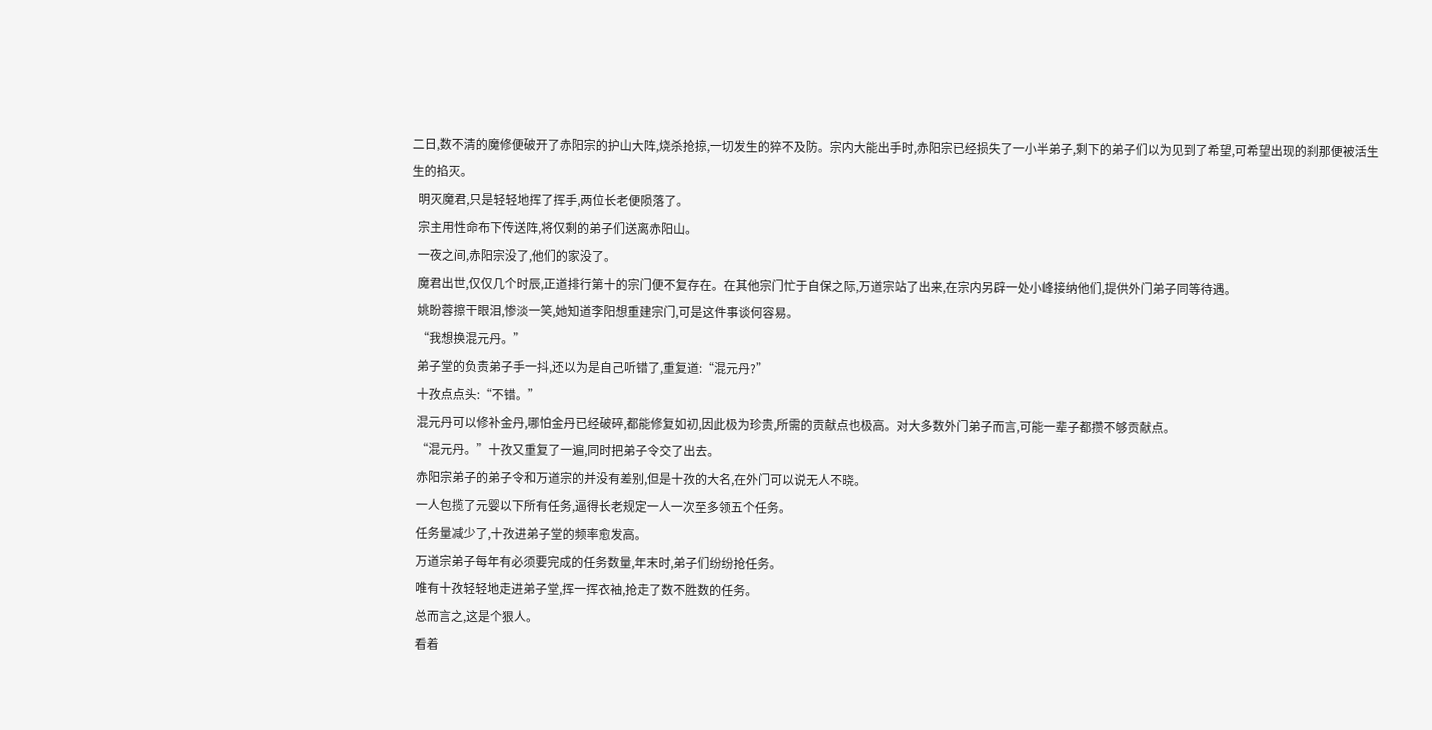二日,数不清的魔修便破开了赤阳宗的护山大阵,烧杀抢掠,一切发生的猝不及防。宗内大能出手时,赤阳宗已经损失了一小半弟子,剩下的弟子们以为见到了希望,可希望出现的刹那便被活生生的掐灭。
  明灭魔君,只是轻轻地挥了挥手,两位长老便陨落了。
  宗主用性命布下传送阵,将仅剩的弟子们送离赤阳山。
  一夜之间,赤阳宗没了,他们的家没了。
  魔君出世,仅仅几个时辰,正道排行第十的宗门便不复存在。在其他宗门忙于自保之际,万道宗站了出来,在宗内另辟一处小峰接纳他们,提供外门弟子同等待遇。
  姚盼蓉擦干眼泪,惨淡一笑,她知道李阳想重建宗门,可是这件事谈何容易。
  “我想换混元丹。”
  弟子堂的负责弟子手一抖,还以为是自己听错了,重复道:“混元丹?”
  十孜点点头:“不错。”
  混元丹可以修补金丹,哪怕金丹已经破碎,都能修复如初,因此极为珍贵,所需的贡献点也极高。对大多数外门弟子而言,可能一辈子都攒不够贡献点。
  “混元丹。”十孜又重复了一遍,同时把弟子令交了出去。
  赤阳宗弟子的弟子令和万道宗的并没有差别,但是十孜的大名,在外门可以说无人不晓。
  一人包揽了元婴以下所有任务,逼得长老规定一人一次至多领五个任务。
  任务量减少了,十孜进弟子堂的频率愈发高。
  万道宗弟子每年有必须要完成的任务数量,年末时,弟子们纷纷抢任务。
  唯有十孜轻轻地走进弟子堂,挥一挥衣袖,抢走了数不胜数的任务。
  总而言之,这是个狠人。
  看着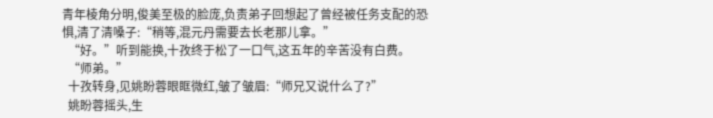青年棱角分明,俊美至极的脸庞,负责弟子回想起了曾经被任务支配的恐惧,清了清嗓子:“稍等,混元丹需要去长老那儿拿。”
  “好。”听到能换,十孜终于松了一口气,这五年的辛苦没有白费。
  “师弟。”
  十孜转身,见姚盼蓉眼眶微红,皱了皱眉:“师兄又说什么了?”
  姚盼蓉摇头,生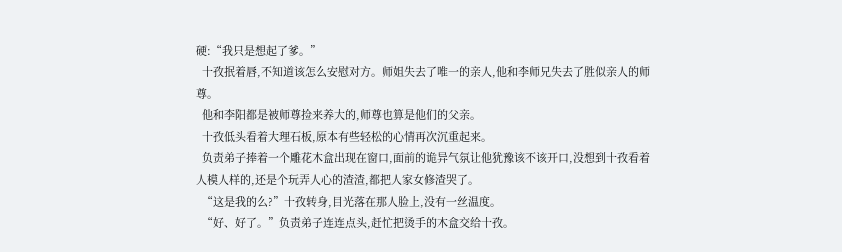硬:“我只是想起了爹。”
  十孜抿着唇,不知道该怎么安慰对方。师姐失去了唯一的亲人,他和李师兄失去了胜似亲人的师尊。
  他和李阳都是被师尊捡来养大的,师尊也算是他们的父亲。
  十孜低头看着大理石板,原本有些轻松的心情再次沉重起来。
  负责弟子捧着一个雕花木盒出现在窗口,面前的诡异气氛让他犹豫该不该开口,没想到十孜看着人模人样的,还是个玩弄人心的渣渣,都把人家女修渣哭了。
  “这是我的么?”十孜转身,目光落在那人脸上,没有一丝温度。
  “好、好了。”负责弟子连连点头,赶忙把烫手的木盒交给十孜。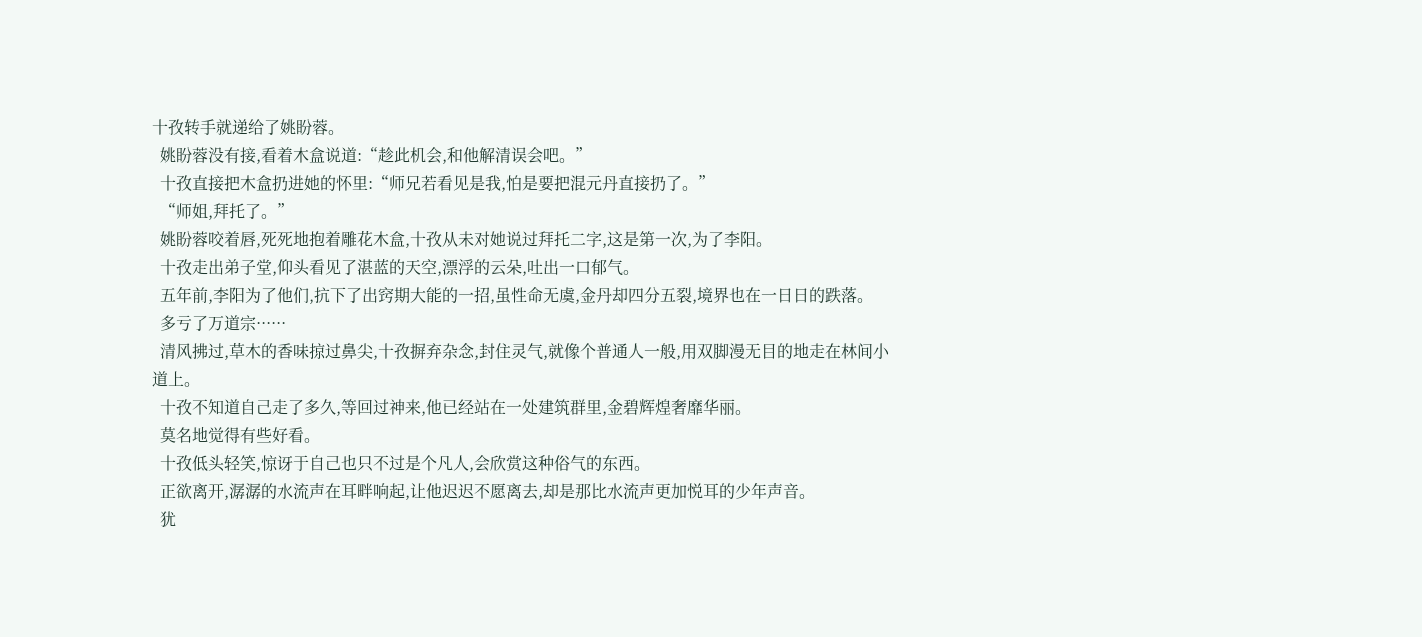十孜转手就递给了姚盼蓉。
  姚盼蓉没有接,看着木盒说道:“趁此机会,和他解清误会吧。”
  十孜直接把木盒扔进她的怀里:“师兄若看见是我,怕是要把混元丹直接扔了。”
  “师姐,拜托了。”
  姚盼蓉咬着唇,死死地抱着雕花木盒,十孜从未对她说过拜托二字,这是第一次,为了李阳。
  十孜走出弟子堂,仰头看见了湛蓝的天空,漂浮的云朵,吐出一口郁气。
  五年前,李阳为了他们,抗下了出窍期大能的一招,虽性命无虞,金丹却四分五裂,境界也在一日日的跌落。
  多亏了万道宗······
  清风拂过,草木的香味掠过鼻尖,十孜摒弃杂念,封住灵气,就像个普通人一般,用双脚漫无目的地走在林间小道上。
  十孜不知道自己走了多久,等回过神来,他已经站在一处建筑群里,金碧辉煌奢靡华丽。
  莫名地觉得有些好看。
  十孜低头轻笑,惊讶于自己也只不过是个凡人,会欣赏这种俗气的东西。
  正欲离开,潺潺的水流声在耳畔响起,让他迟迟不愿离去,却是那比水流声更加悦耳的少年声音。
  犹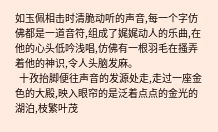如玉佩相击时清脆动听的声音,每一个字仿佛都是一道音符,组成了娓娓动人的乐曲,在他的心头低吟浅唱,仿佛有一根羽毛在搔弄着他的神识,令人头脑发麻。
  十孜抬脚便往声音的发源处走,走过一座金色的大殿,映入眼帘的是泛着点点的金光的湖泊,枝繁叶茂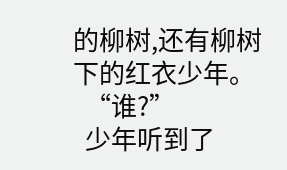的柳树,还有柳树下的红衣少年。
  “谁?”
  少年听到了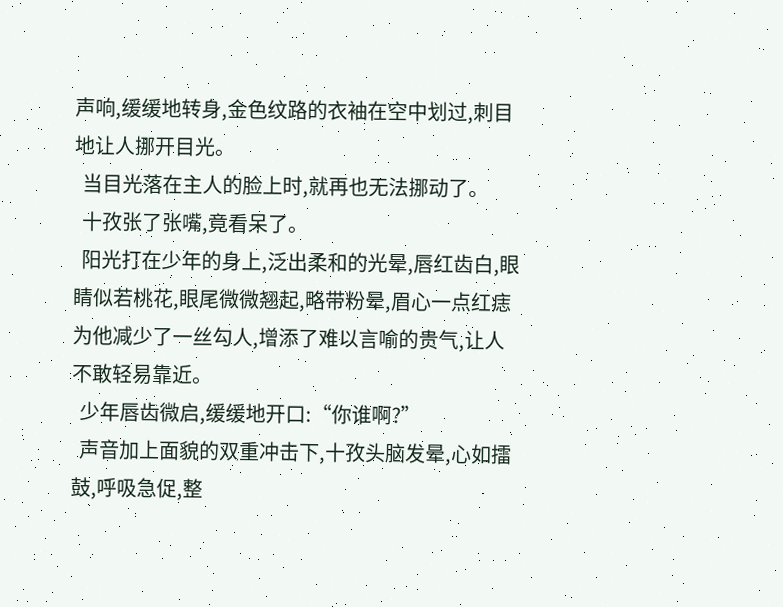声响,缓缓地转身,金色纹路的衣袖在空中划过,刺目地让人挪开目光。
  当目光落在主人的脸上时,就再也无法挪动了。
  十孜张了张嘴,竟看呆了。
  阳光打在少年的身上,泛出柔和的光晕,唇红齿白,眼睛似若桃花,眼尾微微翘起,略带粉晕,眉心一点红痣为他减少了一丝勾人,增添了难以言喻的贵气,让人不敢轻易靠近。
  少年唇齿微启,缓缓地开口:“你谁啊?”
  声音加上面貌的双重冲击下,十孜头脑发晕,心如擂鼓,呼吸急促,整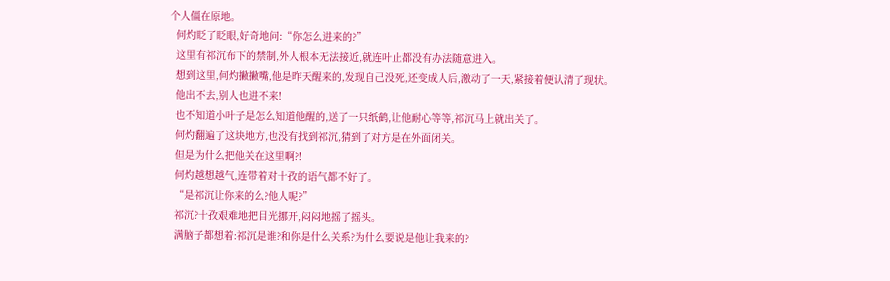个人僵在原地。
  何灼眨了眨眼,好奇地问:“你怎么进来的?”
  这里有祁沉布下的禁制,外人根本无法接近,就连叶止都没有办法随意进入。
  想到这里,何灼撇撇嘴,他是昨天醒来的,发现自己没死,还变成人后,激动了一天,紧接着便认清了现状。
  他出不去,别人也进不来!
  也不知道小叶子是怎么知道他醒的,送了一只纸鹤,让他耐心等等,祁沉马上就出关了。
  何灼翻遍了这块地方,也没有找到祁沉,猜到了对方是在外面闭关。
  但是为什么把他关在这里啊?!
  何灼越想越气,连带着对十孜的语气都不好了。
  “是祁沉让你来的么?他人呢?”
  祁沉?十孜艰难地把目光挪开,闷闷地摇了摇头。
  满脑子都想着:祁沉是谁?和你是什么关系?为什么要说是他让我来的?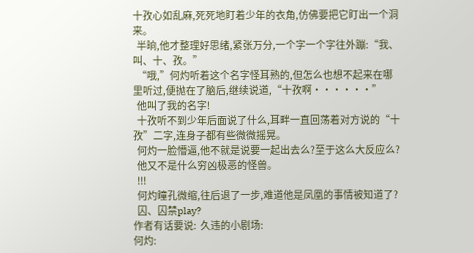十孜心如乱麻,死死地盯着少年的衣角,仿佛要把它盯出一个洞来。
  半晌,他才整理好思绪,紧张万分,一个字一个字往外蹦:“我、叫、十、孜。”
  “哦,”何灼听着这个名字怪耳熟的,但怎么也想不起来在哪里听过,便抛在了脑后,继续说道,“十孜啊······”
  他叫了我的名字!
  十孜听不到少年后面说了什么,耳畔一直回荡着对方说的“十孜”二字,连身子都有些微微摇晃。
  何灼一脸懵逼,他不就是说要一起出去么?至于这么大反应么?
  他又不是什么穷凶极恶的怪兽。
  !!!
  何灼瞳孔微缩,往后退了一步,难道他是凤凰的事情被知道了?
  囚、囚禁play?
作者有话要说:  久违的小剧场:
何灼: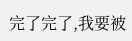完了完了,我要被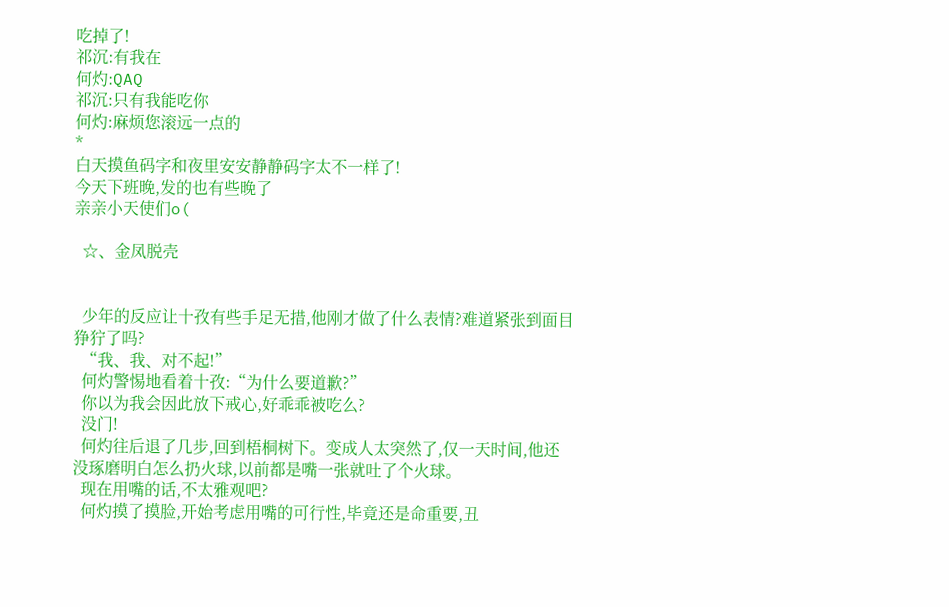吃掉了!
祁沉:有我在
何灼:QAQ
祁沉:只有我能吃你
何灼:麻烦您滚远一点的
*
白天摸鱼码字和夜里安安静静码字太不一样了!
今天下班晚,发的也有些晚了
亲亲小天使们o(

  ☆、金凤脱壳


  少年的反应让十孜有些手足无措,他刚才做了什么表情?难道紧张到面目狰狞了吗?
  “我、我、对不起!”
  何灼警惕地看着十孜:“为什么要道歉?”
  你以为我会因此放下戒心,好乖乖被吃么?
  没门!
  何灼往后退了几步,回到梧桐树下。变成人太突然了,仅一天时间,他还没琢磨明白怎么扔火球,以前都是嘴一张就吐了个火球。
  现在用嘴的话,不太雅观吧?
  何灼摸了摸脸,开始考虑用嘴的可行性,毕竟还是命重要,丑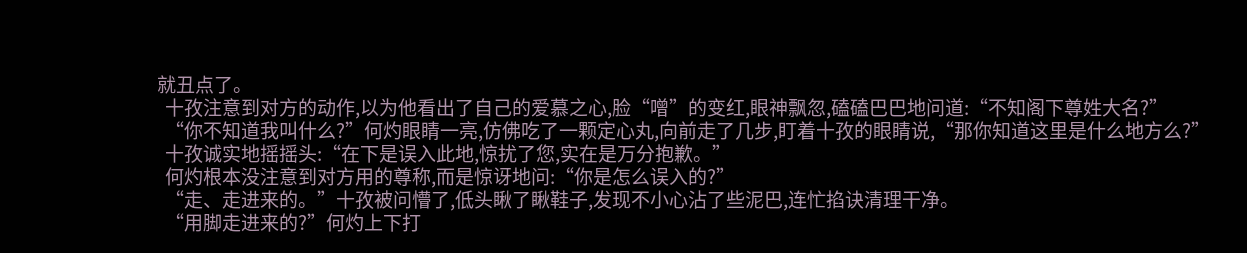就丑点了。
  十孜注意到对方的动作,以为他看出了自己的爱慕之心,脸“噌”的变红,眼神飘忽,磕磕巴巴地问道:“不知阁下尊姓大名?”
  “你不知道我叫什么?”何灼眼睛一亮,仿佛吃了一颗定心丸,向前走了几步,盯着十孜的眼睛说,“那你知道这里是什么地方么?”
  十孜诚实地摇摇头:“在下是误入此地,惊扰了您,实在是万分抱歉。”
  何灼根本没注意到对方用的尊称,而是惊讶地问:“你是怎么误入的?”
  “走、走进来的。”十孜被问懵了,低头瞅了瞅鞋子,发现不小心沾了些泥巴,连忙掐诀清理干净。
  “用脚走进来的?”何灼上下打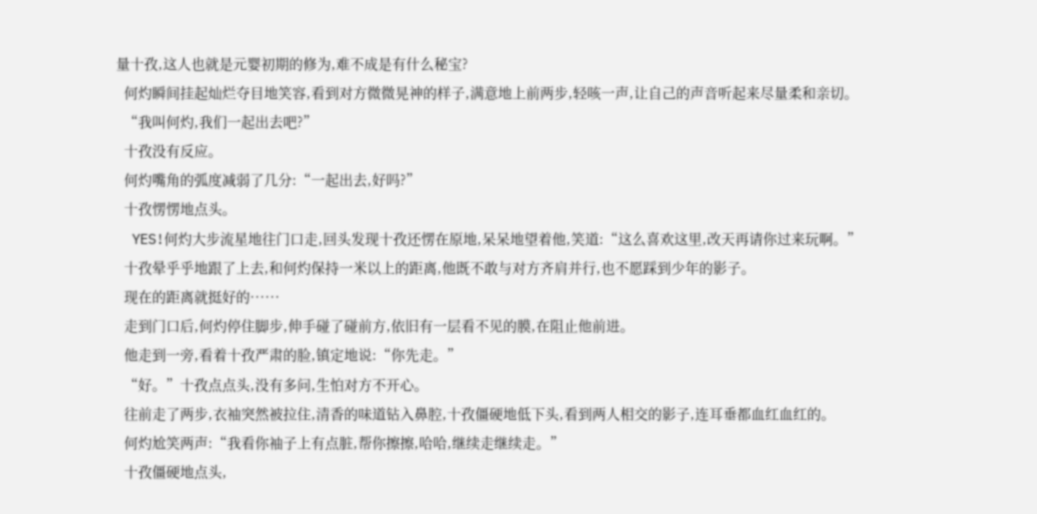量十孜,这人也就是元婴初期的修为,难不成是有什么秘宝?
  何灼瞬间挂起灿烂夺目地笑容,看到对方微微晃神的样子,满意地上前两步,轻咳一声,让自己的声音听起来尽量柔和亲切。
  “我叫何灼,我们一起出去吧?”
  十孜没有反应。
  何灼嘴角的弧度减弱了几分:“一起出去,好吗?”
  十孜愣愣地点头。
  YES!何灼大步流星地往门口走,回头发现十孜还愣在原地,呆呆地望着他,笑道:“这么喜欢这里,改天再请你过来玩啊。”
  十孜晕乎乎地跟了上去,和何灼保持一米以上的距离,他既不敢与对方齐肩并行,也不愿踩到少年的影子。
  现在的距离就挺好的······
  走到门口后,何灼停住脚步,伸手碰了碰前方,依旧有一层看不见的膜,在阻止他前进。
  他走到一旁,看着十孜严肃的脸,镇定地说:“你先走。”
  “好。”十孜点点头,没有多问,生怕对方不开心。
  往前走了两步,衣袖突然被拉住,清香的味道钻入鼻腔,十孜僵硬地低下头,看到两人相交的影子,连耳垂都血红血红的。
  何灼尬笑两声:“我看你袖子上有点脏,帮你擦擦,哈哈,继续走继续走。”
  十孜僵硬地点头,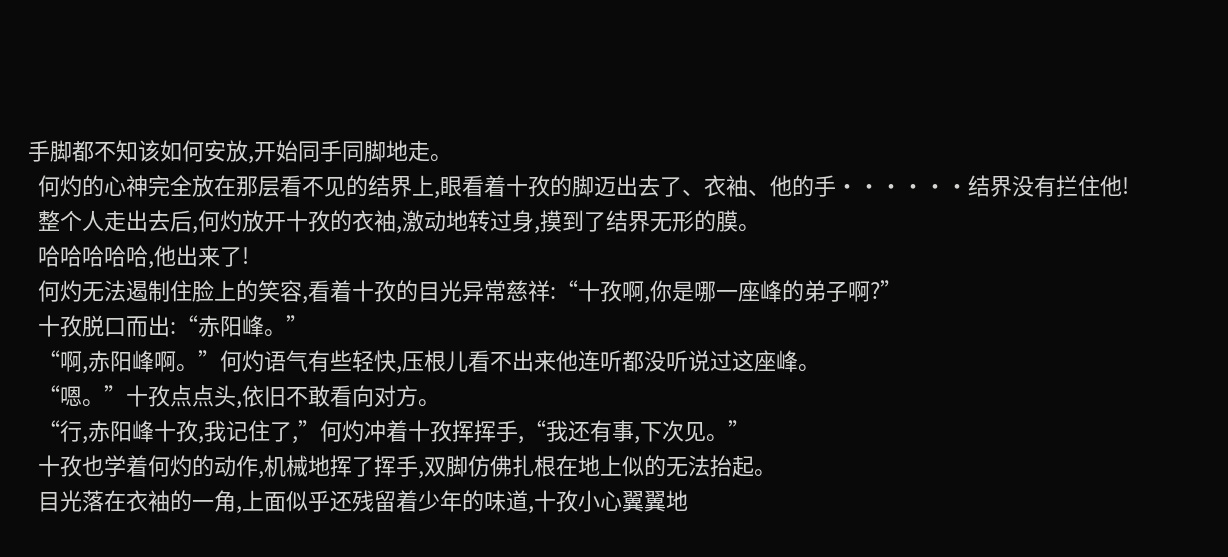手脚都不知该如何安放,开始同手同脚地走。
  何灼的心神完全放在那层看不见的结界上,眼看着十孜的脚迈出去了、衣袖、他的手······结界没有拦住他!
  整个人走出去后,何灼放开十孜的衣袖,激动地转过身,摸到了结界无形的膜。
  哈哈哈哈哈,他出来了!
  何灼无法遏制住脸上的笑容,看着十孜的目光异常慈祥:“十孜啊,你是哪一座峰的弟子啊?”
  十孜脱口而出:“赤阳峰。”
  “啊,赤阳峰啊。”何灼语气有些轻快,压根儿看不出来他连听都没听说过这座峰。
  “嗯。”十孜点点头,依旧不敢看向对方。
  “行,赤阳峰十孜,我记住了,”何灼冲着十孜挥挥手,“我还有事,下次见。”
  十孜也学着何灼的动作,机械地挥了挥手,双脚仿佛扎根在地上似的无法抬起。
  目光落在衣袖的一角,上面似乎还残留着少年的味道,十孜小心翼翼地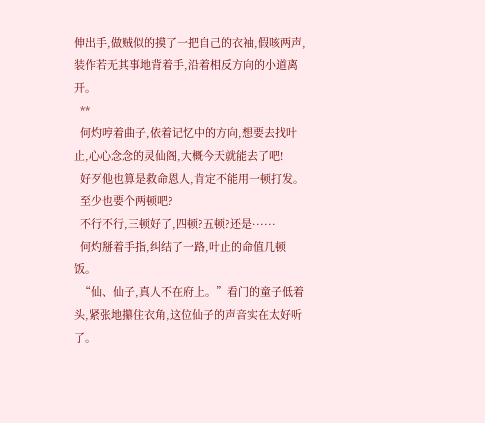伸出手,做贼似的摸了一把自己的衣袖,假咳两声,装作若无其事地背着手,沿着相反方向的小道离开。
  **
  何灼哼着曲子,依着记忆中的方向,想要去找叶止,心心念念的灵仙阁,大概今天就能去了吧!
  好歹他也算是救命恩人,肯定不能用一顿打发。
  至少也要个两顿吧?
  不行不行,三顿好了,四顿?五顿?还是······
  何灼掰着手指,纠结了一路,叶止的命值几顿饭。
  “仙、仙子,真人不在府上。”看门的童子低着头,紧张地攥住衣角,这位仙子的声音实在太好听了。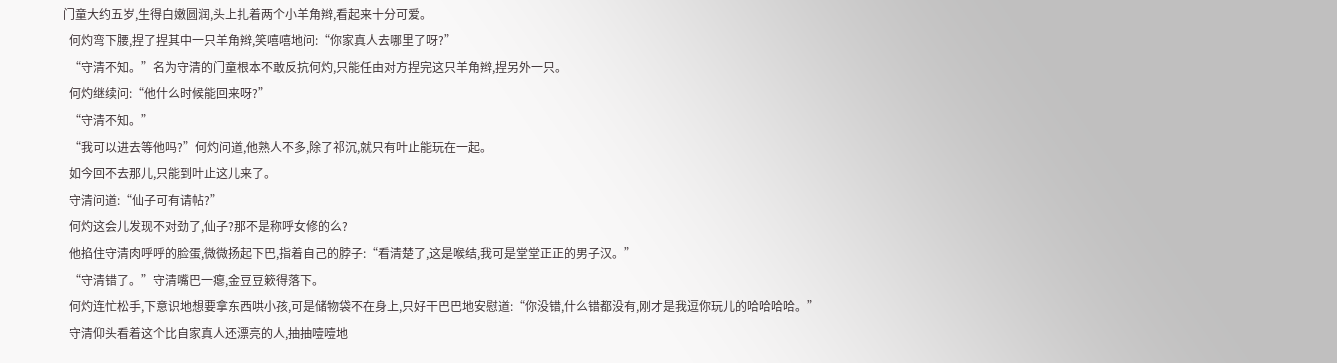门童大约五岁,生得白嫩圆润,头上扎着两个小羊角辫,看起来十分可爱。
  何灼弯下腰,捏了捏其中一只羊角辫,笑嘻嘻地问:“你家真人去哪里了呀?”
  “守清不知。”名为守清的门童根本不敢反抗何灼,只能任由对方捏完这只羊角辫,捏另外一只。
  何灼继续问:“他什么时候能回来呀?”
  “守清不知。”
  “我可以进去等他吗?”何灼问道,他熟人不多,除了祁沉,就只有叶止能玩在一起。
  如今回不去那儿,只能到叶止这儿来了。
  守清问道:“仙子可有请帖?”
  何灼这会儿发现不对劲了,仙子?那不是称呼女修的么?
  他掐住守清肉呼呼的脸蛋,微微扬起下巴,指着自己的脖子:“看清楚了,这是喉结,我可是堂堂正正的男子汉。”
  “守清错了。”守清嘴巴一瘪,金豆豆簌得落下。
  何灼连忙松手,下意识地想要拿东西哄小孩,可是储物袋不在身上,只好干巴巴地安慰道:“你没错,什么错都没有,刚才是我逗你玩儿的哈哈哈哈。”
  守清仰头看着这个比自家真人还漂亮的人,抽抽噎噎地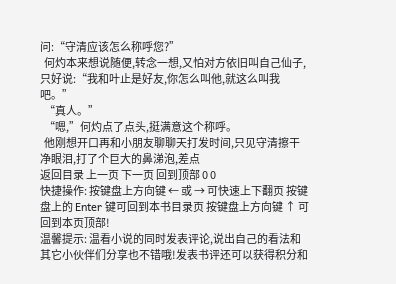问:“守清应该怎么称呼您?”
  何灼本来想说随便,转念一想,又怕对方依旧叫自己仙子,只好说:“我和叶止是好友,你怎么叫他,就这么叫我吧。”
  “真人。”
  “嗯,”何灼点了点头,挺满意这个称呼。
  他刚想开口再和小朋友聊聊天打发时间,只见守清擦干净眼泪,打了个巨大的鼻涕泡,差点
返回目录 上一页 下一页 回到顶部 0 0
快捷操作: 按键盘上方向键 ← 或 → 可快速上下翻页 按键盘上的 Enter 键可回到本书目录页 按键盘上方向键 ↑ 可回到本页顶部!
温馨提示: 温看小说的同时发表评论,说出自己的看法和其它小伙伴们分享也不错哦!发表书评还可以获得积分和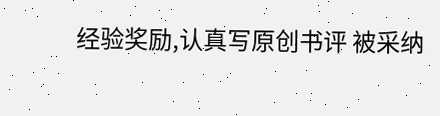经验奖励,认真写原创书评 被采纳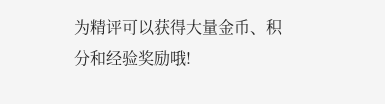为精评可以获得大量金币、积分和经验奖励哦!